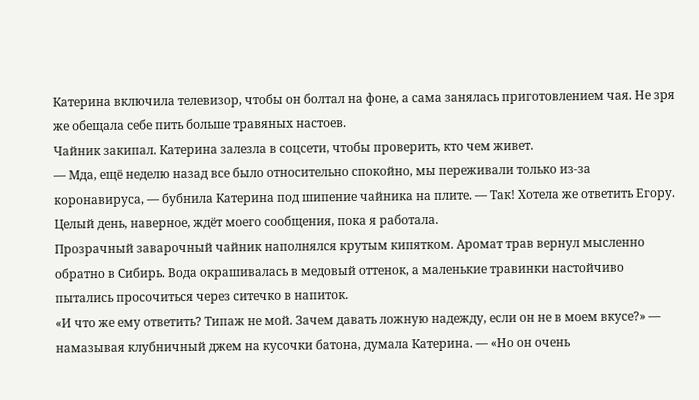Катерина включила телевизор, чтобы он болтал на фоне, а сама занялась приготовлением чая. Не зря же обещала себе пить больше травяных настоев.
Чайник закипал. Катерина залезла в соцсети, чтобы проверить, кто чем живет.
— Мда, ещё неделю назад все было относительно спокойно, мы переживали только из-за коронавируса, — бубнила Катерина под шипение чайника на плите. — Так! Хотела же ответить Егору. Целый день, наверное, ждёт моего сообщения, пока я работала.
Прозрачный заварочный чайник наполнялся крутым кипятком. Аромат трав вернул мысленно обратно в Сибирь. Вода окрашивалась в медовый оттенок, а маленькие травинки настойчиво пытались просочиться через ситечко в напиток.
«И что же ему ответить? Типаж не мой. Зачем давать ложную надежду, если он не в моем вкусе?» — намазывая клубничный джем на кусочки батона, думала Катерина. — «Но он очень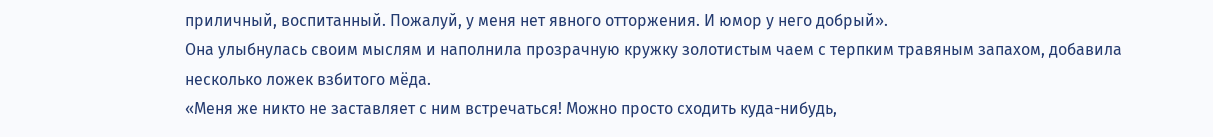приличный, воспитанный. Пожалуй, у меня нет явного отторжения. И юмор у него добрый».
Она улыбнулась своим мыслям и наполнила прозрачную кружку золотистым чаем с терпким травяным запахом, добавила несколько ложек взбитого мёда.
«Меня же никто не заставляет с ним встречаться! Можно просто сходить куда-нибудь,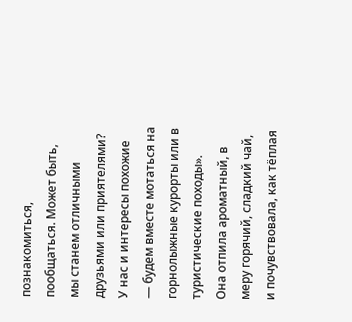познакомиться, пообщаться. Может быть, мы станем отличными друзьями или приятелями? У нас и интересы похожие — будем вместе мотаться на горнолыжные курорты или в туристические походы».
Она отпила ароматный, в меру горячий, сладкий чай, и почувствовала, как тёплая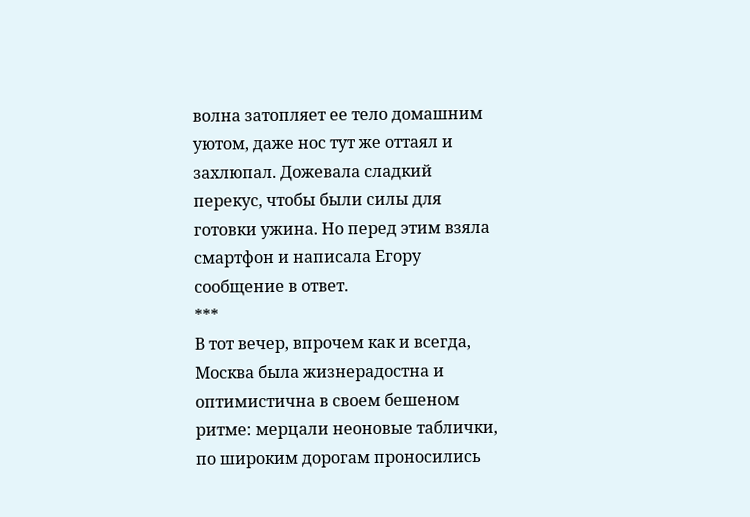волна затопляет ее тело домашним уютом, даже нос тут же оттаял и захлюпал. Дожевала сладкий перекус, чтобы были силы для готовки ужина. Но перед этим взяла смартфон и написала Егору сообщение в ответ.
***
В тот вечер, впрочем как и всегда, Москва была жизнерадостна и оптимистична в своем бешеном ритме: мерцали неоновые таблички, по широким дорогам проносились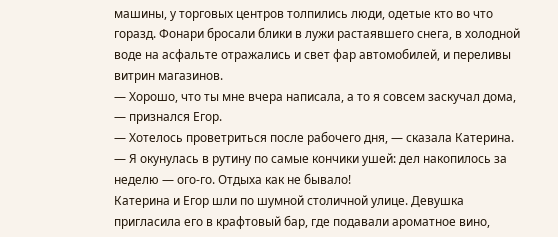машины, у торговых центров толпились люди, одетые кто во что горазд. Фонари бросали блики в лужи растаявшего снега, в холодной воде на асфальте отражались и свет фар автомобилей, и переливы витрин магазинов.
— Хорошо, что ты мне вчера написала, а то я совсем заскучал дома, — признался Егор.
— Хотелось проветриться после рабочего дня, — сказала Катерина. — Я окунулась в рутину по самые кончики ушей: дел накопилось за неделю — ого-го. Отдыха как не бывало!
Катерина и Егор шли по шумной столичной улице. Девушка пригласила его в крафтовый бар, где подавали ароматное вино,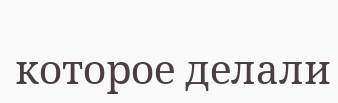которое делали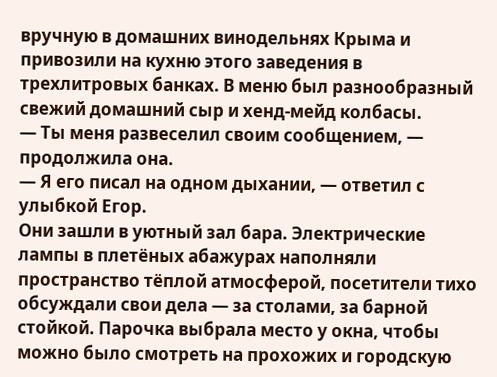вручную в домашних винодельнях Крыма и привозили на кухню этого заведения в трехлитровых банках. В меню был разнообразный свежий домашний сыр и хенд-мейд колбасы.
— Ты меня развеселил своим сообщением, — продолжила она.
— Я его писал на одном дыхании, — ответил с улыбкой Егор.
Они зашли в уютный зал бара. Электрические лампы в плетёных абажурах наполняли пространство тёплой атмосферой, посетители тихо обсуждали свои дела — за столами, за барной стойкой. Парочка выбрала место у окна, чтобы можно было смотреть на прохожих и городскую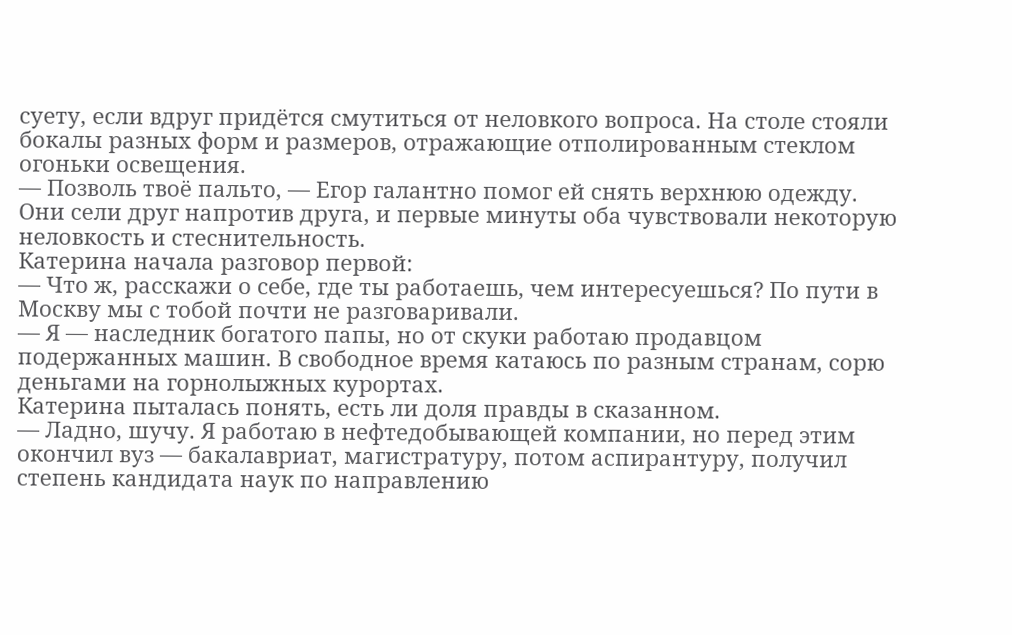суету, если вдруг придётся смутиться от неловкого вопроса. На столе стояли бокалы разных форм и размеров, отражающие отполированным стеклом огоньки освещения.
— Позволь твоё пальто, — Егор галантно помог ей снять верхнюю одежду.
Они сели друг напротив друга, и первые минуты оба чувствовали некоторую неловкость и стеснительность.
Катерина начала разговор первой:
— Что ж, расскажи о себе, где ты работаешь, чем интересуешься? По пути в Москву мы с тобой почти не разговаривали.
— Я — наследник богатого папы, но от скуки работаю продавцом подержанных машин. В свободное время катаюсь по разным странам, сорю деньгами на горнолыжных курортах.
Катерина пыталась понять, есть ли доля правды в сказанном.
— Ладно, шучу. Я работаю в нефтедобывающей компании, но перед этим окончил вуз — бакалавриат, магистратуру, потом аспирантуру, получил степень кандидата наук по направлению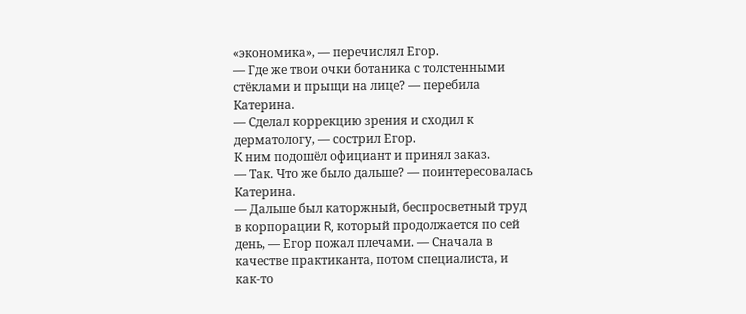«экономика», — перечислял Егор.
— Где же твои очки ботаника с толстенными стёклами и прыщи на лице? — перебила Катерина.
— Сделал коррекцию зрения и сходил к дерматологу, — сострил Егор.
К ним подошёл официант и принял заказ.
— Так. Что же было дальше? — поинтересовалась Катерина.
— Дальше был каторжный, беспросветный труд в корпорации R, который продолжается по сей день, — Егор пожал плечами. — Сначала в качестве практиканта, потом специалиста, и как-то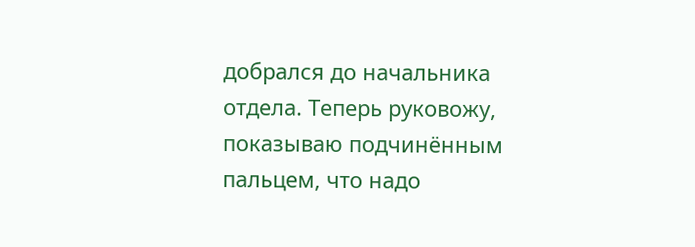добрался до начальника отдела. Теперь руковожу, показываю подчинённым пальцем, что надо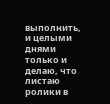выполнить, и целыми днями только и делаю, что листаю ролики в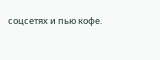соцсетях и пью кофе.